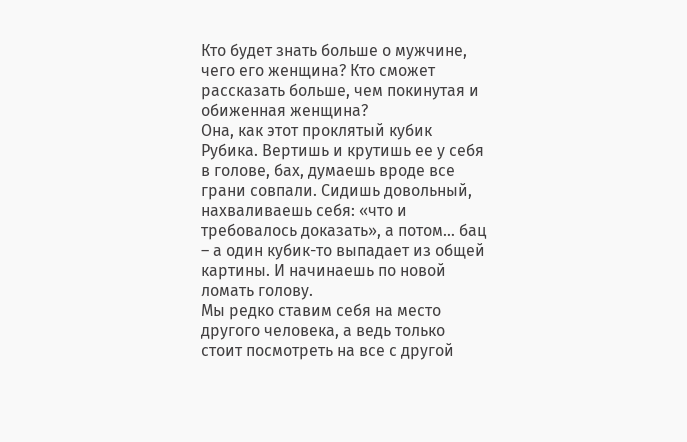Кто будет знать больше о мужчине, чего его женщина? Кто сможет рассказать больше, чем покинутая и обиженная женщина?
Она, как этот проклятый кубик Рубика. Вертишь и крутишь ее у себя в голове, бах, думаешь вроде все грани совпали. Сидишь довольный, нахваливаешь себя: «что и требовалось доказать», а потом… бац – а один кубик-то выпадает из общей картины. И начинаешь по новой ломать голову.
Мы редко ставим себя на место другого человека, а ведь только стоит посмотреть на все с другой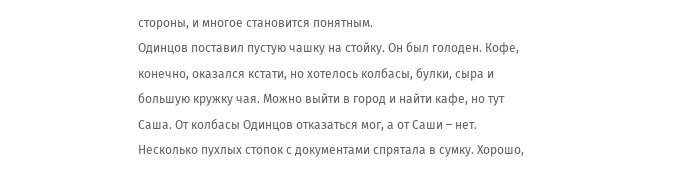стороны, и многое становится понятным.
Одинцов поставил пустую чашку на стойку. Он был голоден. Кофе, конечно, оказался кстати, но хотелось колбасы, булки, сыра и большую кружку чая. Можно выйти в город и найти кафе, но тут Саша. От колбасы Одинцов отказаться мог, а от Саши – нет.
Несколько пухлых стопок с документами спрятала в сумку. Хорошо,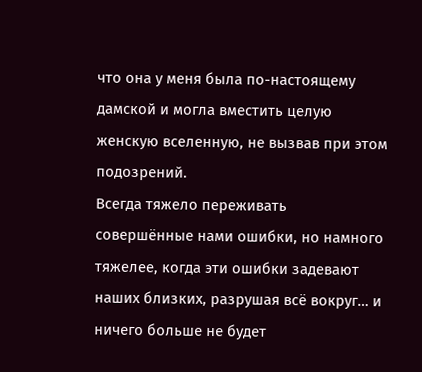что она у меня была по-настоящему дамской и могла вместить целую женскую вселенную, не вызвав при этом подозрений.
Всегда тяжело переживать совершённые нами ошибки, но намного тяжелее, когда эти ошибки задевают наших близких, разрушая всё вокруг… и ничего больше не будет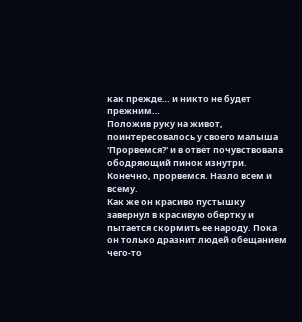как прежде… и никто не будет прежним…
Положив руку на живот, поинтересовалось у своего малыша 'Прорвемся?' и в ответ почувствовала ободряющий пинок изнутри. Конечно, прорвемся. Назло всем и всему.
Как же он красиво пустышку завернул в красивую обертку и пытается скормить ее народу. Пока он только дразнит людей обещанием чего-то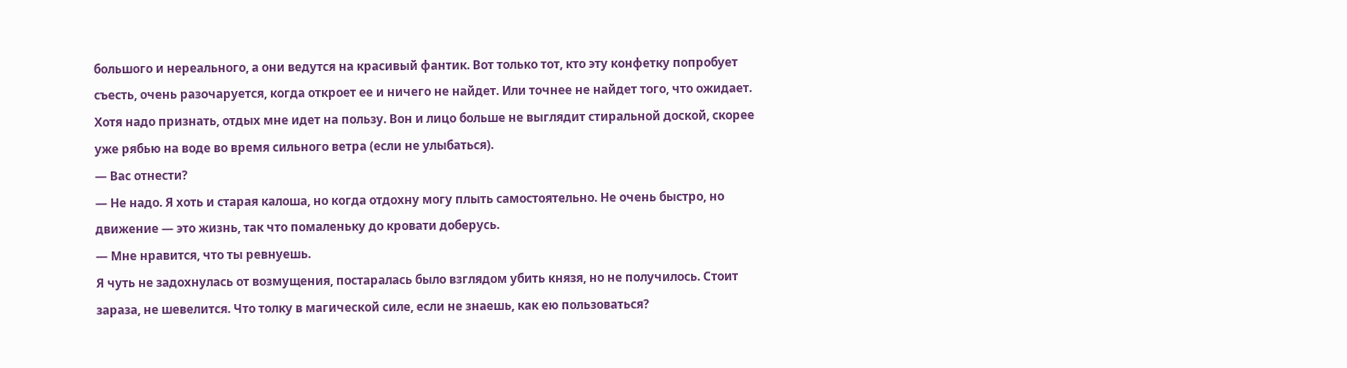большого и нереального, а они ведутся на красивый фантик. Вот только тот, кто эту конфетку попробует съесть, очень разочаруется, когда откроет ее и ничего не найдет. Или точнее не найдет того, что ожидает.
Хотя надо признать, отдых мне идет на пользу. Вон и лицо больше не выглядит стиральной доской, скорее уже рябью на воде во время сильного ветра (если не улыбаться).
— Вас отнести?
— Не надо. Я хоть и старая калоша, но когда отдохну могу плыть самостоятельно. Не очень быстро, но движение — это жизнь, так что помаленьку до кровати доберусь.
— Мне нравится, что ты ревнуешь.
Я чуть не задохнулась от возмущения, постаралась было взглядом убить князя, но не получилось. Стоит зараза, не шевелится. Что толку в магической силе, если не знаешь, как ею пользоваться?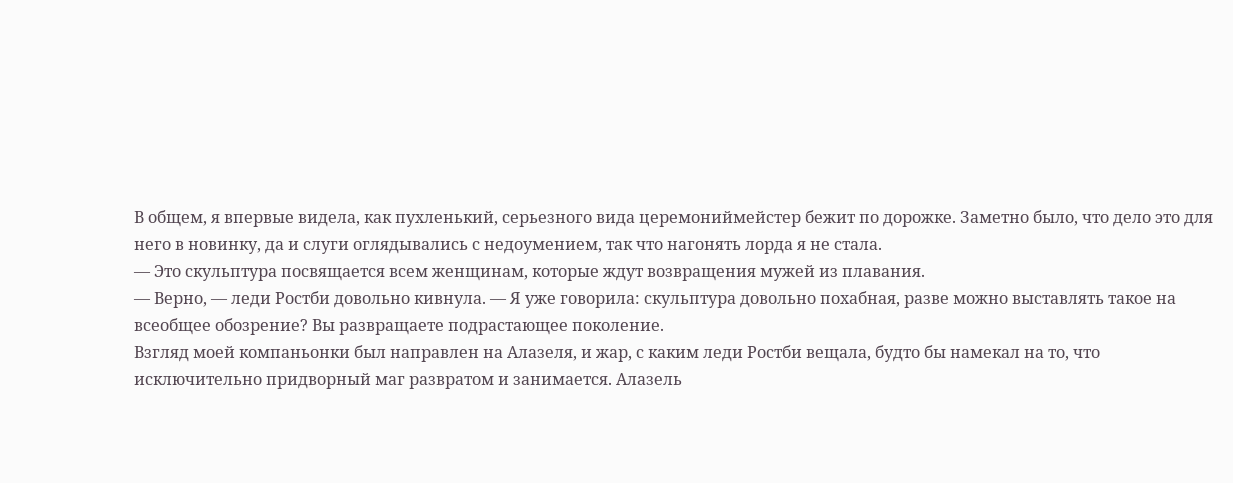В общем, я впервые видела, как пухленький, серьезного вида церемониймейстер бежит по дорожке. Заметно было, что дело это для него в новинку, да и слуги оглядывались с недоумением, так что нагонять лорда я не стала.
— Это скульптура посвящается всем женщинам, которые ждут возвращения мужей из плавания.
— Верно, — леди Ростби довольно кивнула. — Я уже говорила: скульптура довольно похабная, разве можно выставлять такое на всеобщее обозрение? Вы развращаете подрастающее поколение.
Взгляд моей компаньонки был направлен на Алазеля, и жар, с каким леди Ростби вещала, будто бы намекал на то, что исключительно придворный маг развратом и занимается. Алазель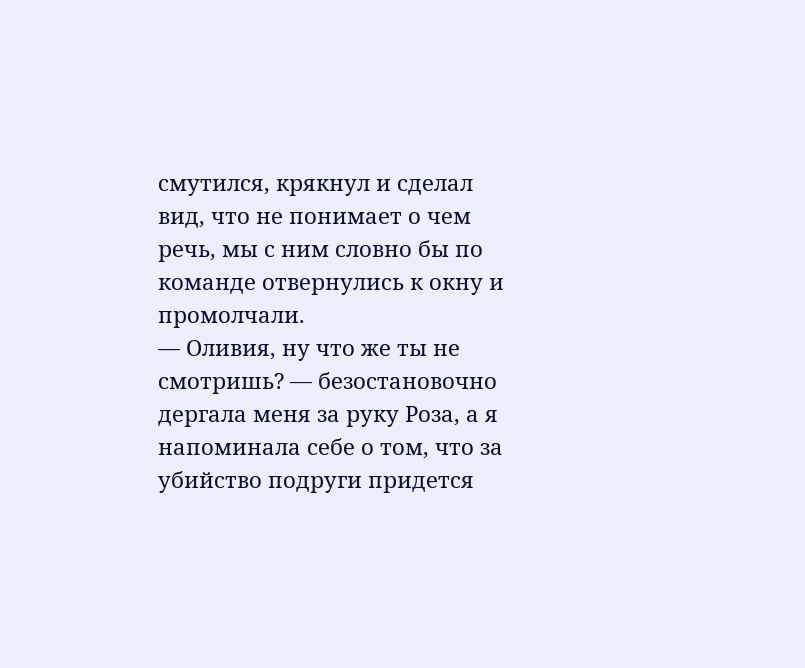смутился, крякнул и сделал вид, что не понимает о чем речь, мы с ним словно бы по команде отвернулись к окну и промолчали.
— Оливия, ну что же ты не смотришь? — безостановочно дергала меня за руку Роза, а я напоминала себе о том, что за убийство подруги придется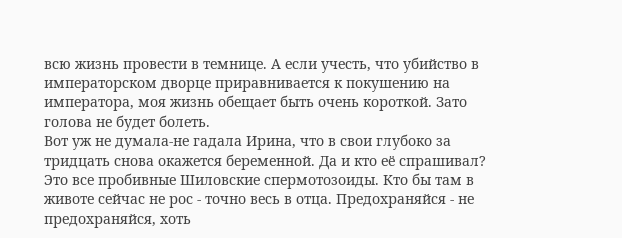всю жизнь провести в темнице. А если учесть, что убийство в императорском дворце приравнивается к покушению на императора, моя жизнь обещает быть очень короткой. Зато голова не будет болеть.
Вот уж не думала-не гадала Ирина, что в свои глубоко за тридцать снова окажется беременной. Да и кто её спрашивал? Это все пробивные Шиловские спермотозоиды. Кто бы там в животе сейчас не рос - точно весь в отца. Предохраняйся - не предохраняйся, хоть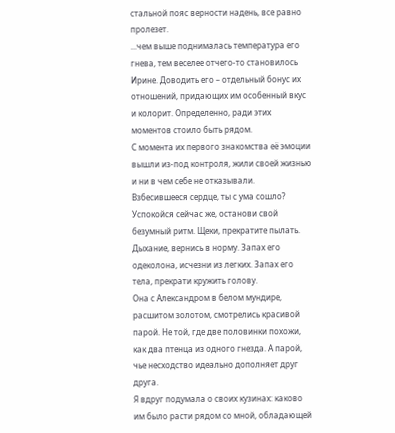стальной пояс верности надень, все равно пролезет.
...чем выше поднималась температура его гнева, тем веселее отчего-то становилось Ирине. Доводить его – отдельный бонус их отношений, придающих им особенный вкус и колорит. Определенно, ради этих моментов стоило быть рядом.
С момента их первого знакомства её эмоции вышли из-под контроля, жили своей жизнью и ни в чем себе не отказывали.
Взбесившееся сердце, ты с ума сошло? Успокойся сейчас же, останови свой безумный ритм. Щеки, прекратите пылать. Дыхание, вернись в норму. Запах его одеколона, исчезни из легких. Запах его тела, прекрати кружить голову.
Она с Александром в белом мундире, расшитом золотом, смотрелись красивой парой. Не той, где две половинки похожи, как два птенца из одного гнезда. А парой, чье несходство идеально дополняет друг друга.
Я вдруг подумала о своих кузинах: каково им было расти рядом со мной, обладающей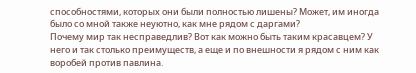способностями, которых они были полностью лишены? Может, им иногда было со мной также неуютно, как мне рядом с даргами?
Почему мир так несправедлив? Вот как можно быть таким красавцем? У него и так столько преимуществ, а еще и по внешности я рядом с ним как воробей против павлина.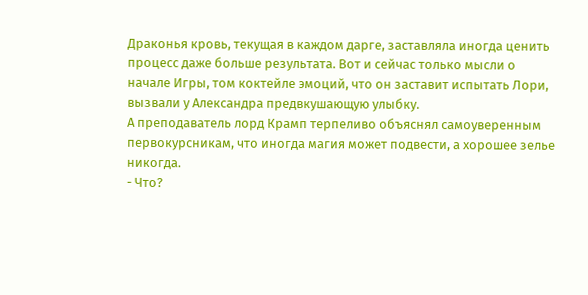Драконья кровь, текущая в каждом дарге, заставляла иногда ценить процесс даже больше результата. Вот и сейчас только мысли о начале Игры, том коктейле эмоций, что он заставит испытать Лори, вызвали у Александра предвкушающую улыбку.
А преподаватель лорд Крамп терпеливо объяснял самоуверенным первокурсникам, что иногда магия может подвести, а хорошее зелье никогда.
- Что?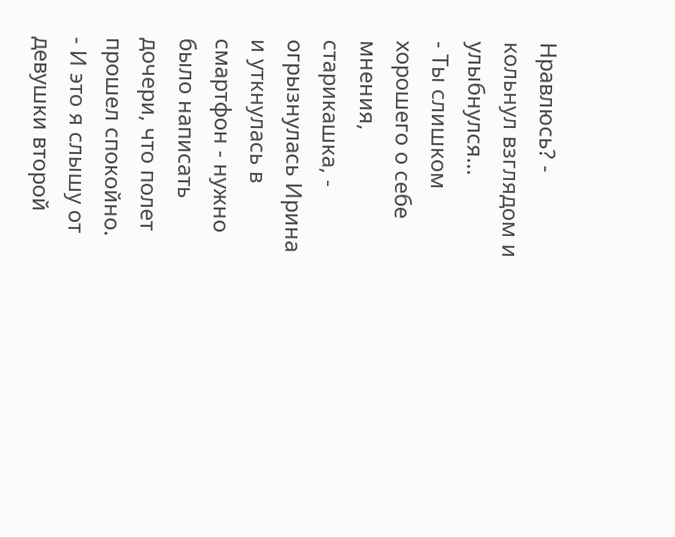Нравлюсь? - кольнул взглядом и улыбнулся...
- Ты слишком хорошего о себе мнения, старикашка, - огрызнулась Ирина и уткнулась в смартфон - нужно было написать дочери, что полет прошел спокойно.
- И это я слышу от девушки второй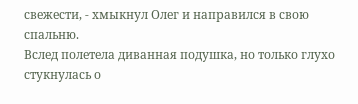свежести, - хмыкнул Олег и направился в свою спальню.
Вслед полетела диванная подушка, но только глухо стукнулась о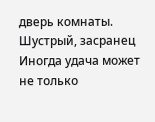дверь комнаты. Шустрый, засранец
Иногда удача может не только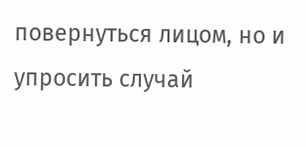повернуться лицом, но и упросить случай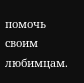помочь своим любимцам.